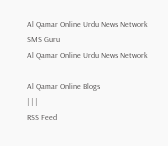Al Qamar Online Urdu News Network
SMS Guru
Al Qamar Online Urdu News Network

Al Qamar Online Blogs
| | |
RSS Feed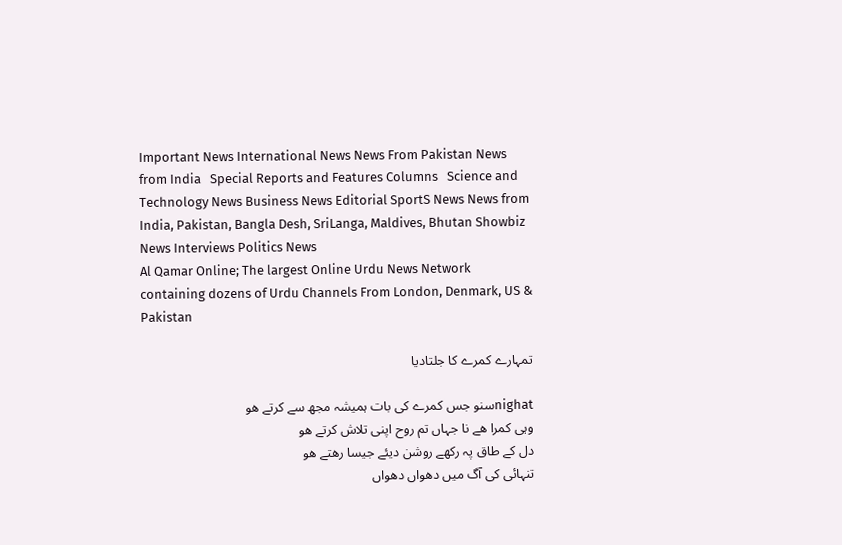Important News International News News From Pakistan News from India   Special Reports and Features Columns   Science and Technology News Business News Editorial SportS News News from India, Pakistan, Bangla Desh, SriLanga, Maldives, Bhutan Showbiz News Interviews Politics News
Al Qamar Online; The largest Online Urdu News Network containing dozens of Urdu Channels From London, Denmark, US & Pakistan

تمہارے کمرے کا جلتادیا

nighatسنو جس کمرے کی بات ہمیشہ مجھ سے کرتے ھو
وہی کمرا ھے نا جہاں تم روح اپنی تلاش کرتے ھو
دل کے طاق پہ رکھے روشن دیئے جیسا رھتے ھو
تنہائی کی آگ میں دھواں دھواں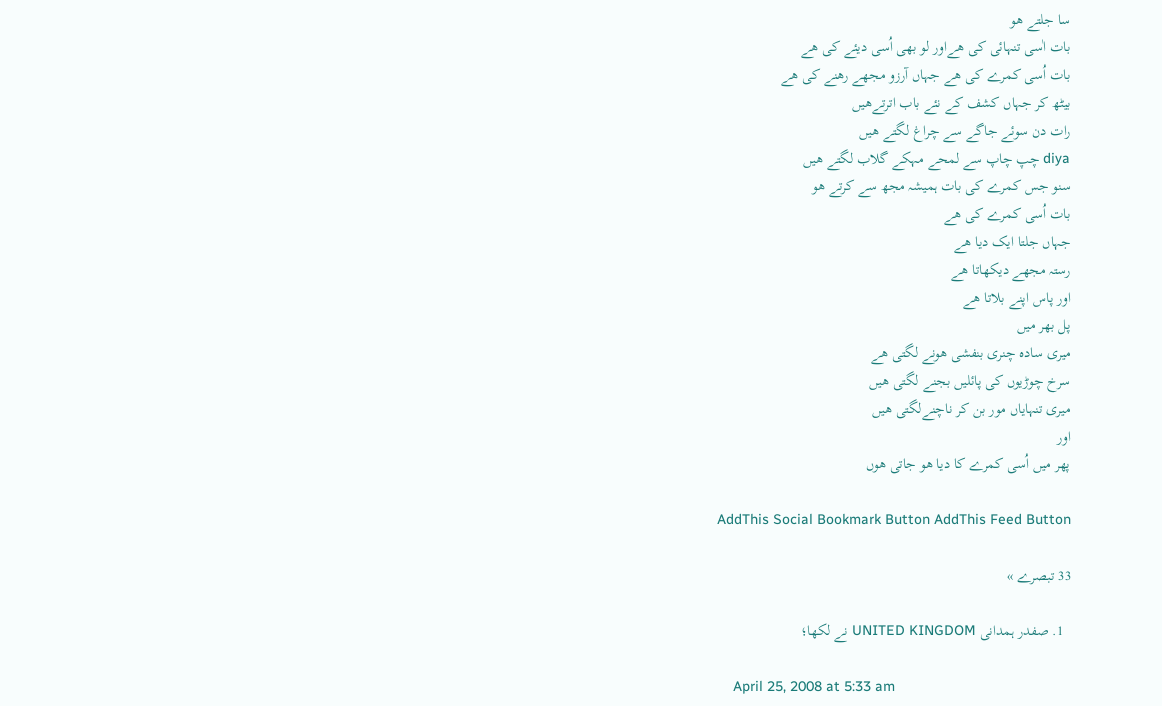سا جلتے ھو
بات اٰسی تنہائی کی ھےاور لو بھی اُسی دیئے کی ھے
بات اُسی کمرے کی ھے جہاں آرزو مجھے رھنے کی ھے
بیٹھ کر جہاں کشف کے نئے باب اترتےھیں
رات دن سوئے جاگے سے چراغ لگتے ھیں
diya چپ چاپ سے لمحے مہکے گلاب لگتے ھیں
سنو جس کمرے کی بات ہمیشہ مجھ سے کرتے ھو
بات اُسی کمرے کی ھے
جہاں جلتا ایک دیا ھے
رستہ مجھے دیکھاتا ھے
اور پاس اپنے بلاتا ھے
پل بھر میں
میری سادہ چنری بنفشی ھونے لگتی ھے
سرخ چوڑیوں کی پائلیں بجنے لگتی ھیں
میری تنہایاں مور بن کر ناچنےلگتی ھیں
اور
پھر میں اُسی کمرے کا دیا ھو جاتی ھوں

AddThis Social Bookmark Button AddThis Feed Button

33 تبصرے »

  1. صفدر ہمدانی UNITED KINGDOM نے لکھا؛

    April 25, 2008 at 5:33 am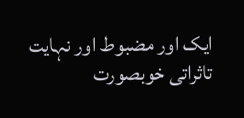ایک اور مضبوط اور نہایت تاثراتی خوبصورت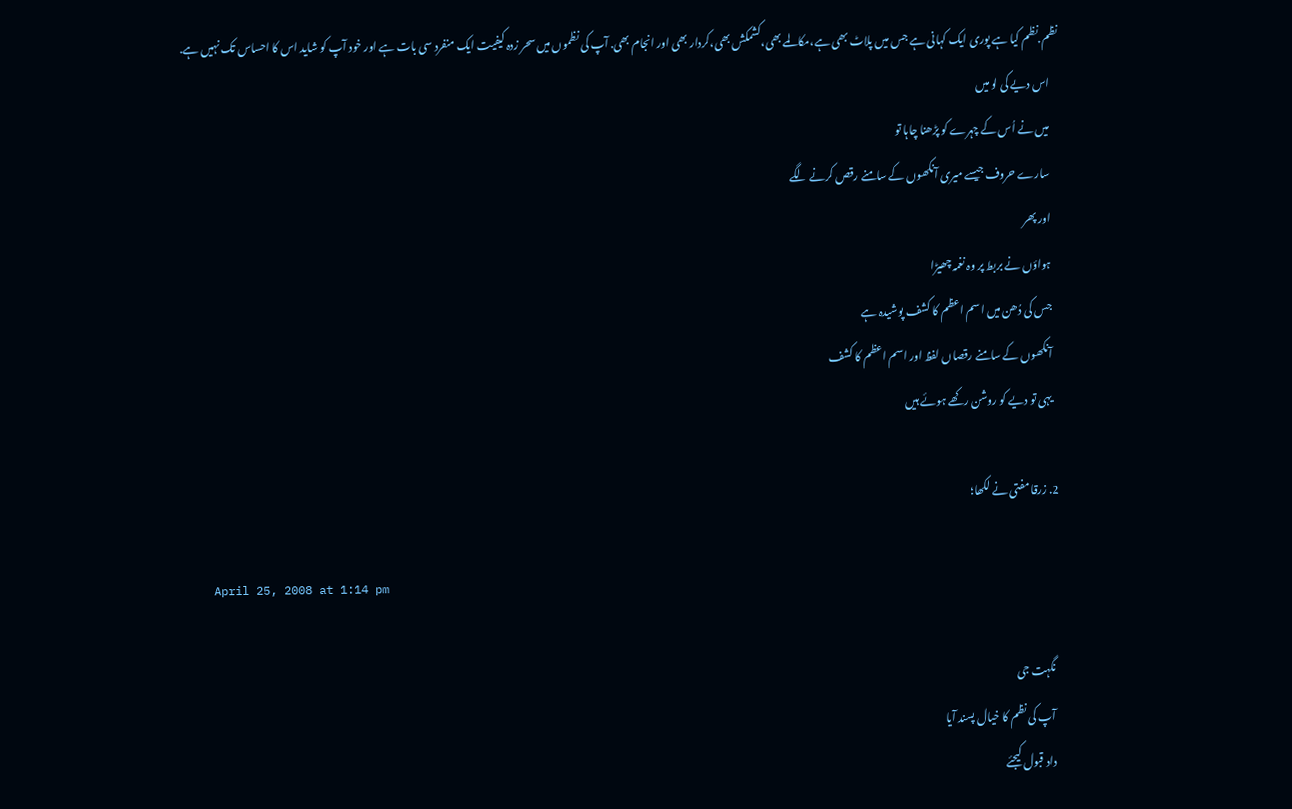نظم.نظم کیا ہے پوری ایک کہانی ہے جس میں پلاٹ بھی ہے،مکالمے بھی،کشمکش بھی،کردار بھی اور انجام بھی. آپ کی نظموں میں سحر زدہ کیفیت ایک منفرد سی بات ہے اور خود آپ کو شاید اس کا احساس تک نہیں ہے.
    اس دیے کی لو میں
    میں نے اُس کے چہرے کو پڑھنا چاہا تو
    سارے حروف جیسے میری آنکھوں کے سامنے رقص کرنے لگے
    اور پھر
    ہواؤں نے بربط پر وہ نغمہ چھیڑا
    جس کی دُھن میں اسم اعظم کا کشف پوشیدہ ہے
    آنکھوں کے سامنے رقصاں لفظ اور اسم اعظم کا کشف
    یہی تو دیے کو روشن رکھے ہوئے ہیں

  2. زرقا مفتی نے لکھا؛

    April 25, 2008 at 1:14 pm

    نگہت جی
    آپ کی نظم کا خیال پسند آیا
    داد قبول کیجئے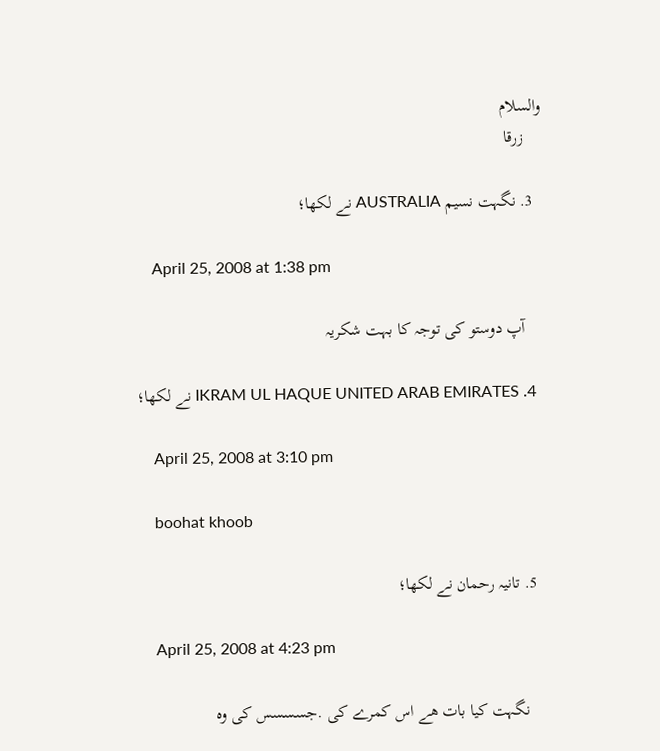والسلام
    زرقا

  3. نگہت نسیم AUSTRALIA نے لکھا؛

    April 25, 2008 at 1:38 pm

    آپ دوستو کی توجہ کا بہت شکریہ

  4. IKRAM UL HAQUE UNITED ARAB EMIRATES نے لکھا؛

    April 25, 2008 at 3:10 pm

    boohat khoob

  5. تانیہ رحمان نے لکھا؛

    April 25, 2008 at 4:23 pm

    نگہت کیا بات ھے اس کمرے کی .جسسسس کی وہ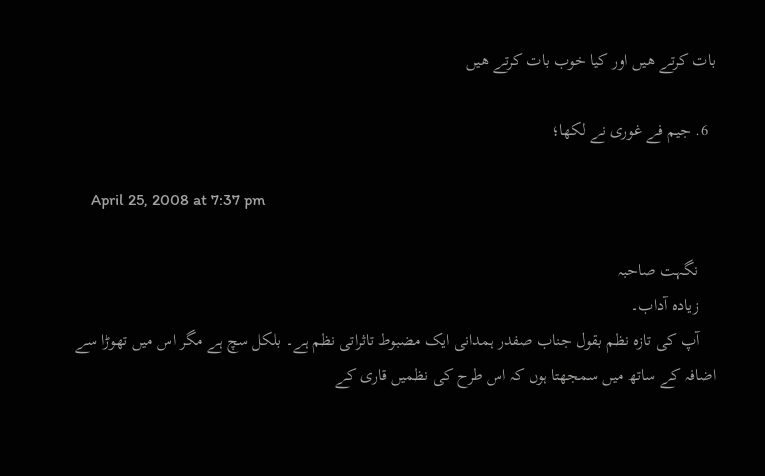بات کرتے ھیں اور کیا خوب بات کرتے ھیں

  6. جیم فے غوری نے لکھا؛

    April 25, 2008 at 7:37 pm

    نگہت صاحبہ
    زیادہ آداب۔
    آپ کی تازہ نظم بقول جناب صفدر ہمدانی ایک مضبوط تاثراتی نظم ہے۔ بلکل سچ ہے مگر اس میں تھوڑا سے اضافہ کے ساتھ میں سمجھتا ہوں کہ اس طرح کی نظمیں قاری کے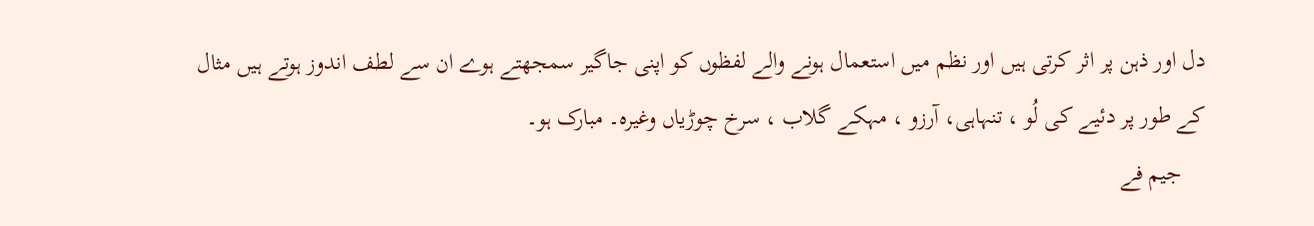دل اور ذہن پر اثر کرتی ہیں اور نظم میں استعمال ہونے والے لفظوں کو اپنی جاگیر سمجھتے ہوے ان سے لطف اندوز ہوتے ہیں مثال کے طور پر دئیے کی لُو ، تنہاہی، آرزو ، مہکے گلاب ، سرخ چوڑیاں وغیرہ۔ مبارک ہو۔
    جیم فے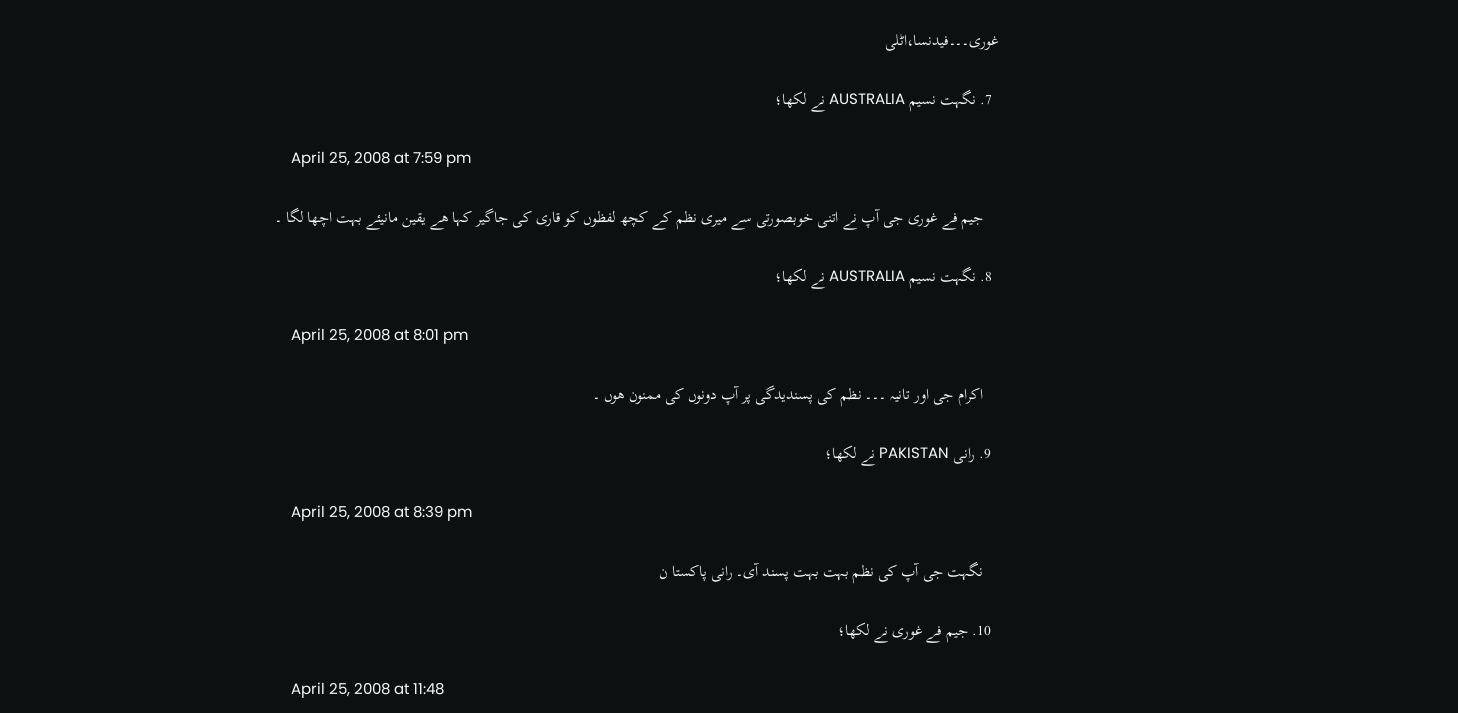غوری۔۔۔فیدنسا،اٹلی

  7. نگہت نسیم AUSTRALIA نے لکھا؛

    April 25, 2008 at 7:59 pm

    جیم فے غوری جی آپ نے اتنی خوبصورتی سے میری نظم کے کچھ لفظوں کو قاری کی جاگیر کہا ھے یقین مانیئے بہت اچھا لگا ۔

  8. نگہت نسیم AUSTRALIA نے لکھا؛

    April 25, 2008 at 8:01 pm

    اکرام جی اور تانیہ ۔۔۔ نظم کی پسندیدگی پر آپ دونوں کی ممنون ھوں ۔

  9. رانی PAKISTAN نے لکھا؛

    April 25, 2008 at 8:39 pm

    نگہت جی آپ کی نظم بہت بہت پسند آی۔ رانی پاکستا ن

  10. جیم فے غوری نے لکھا؛

    April 25, 2008 at 11:48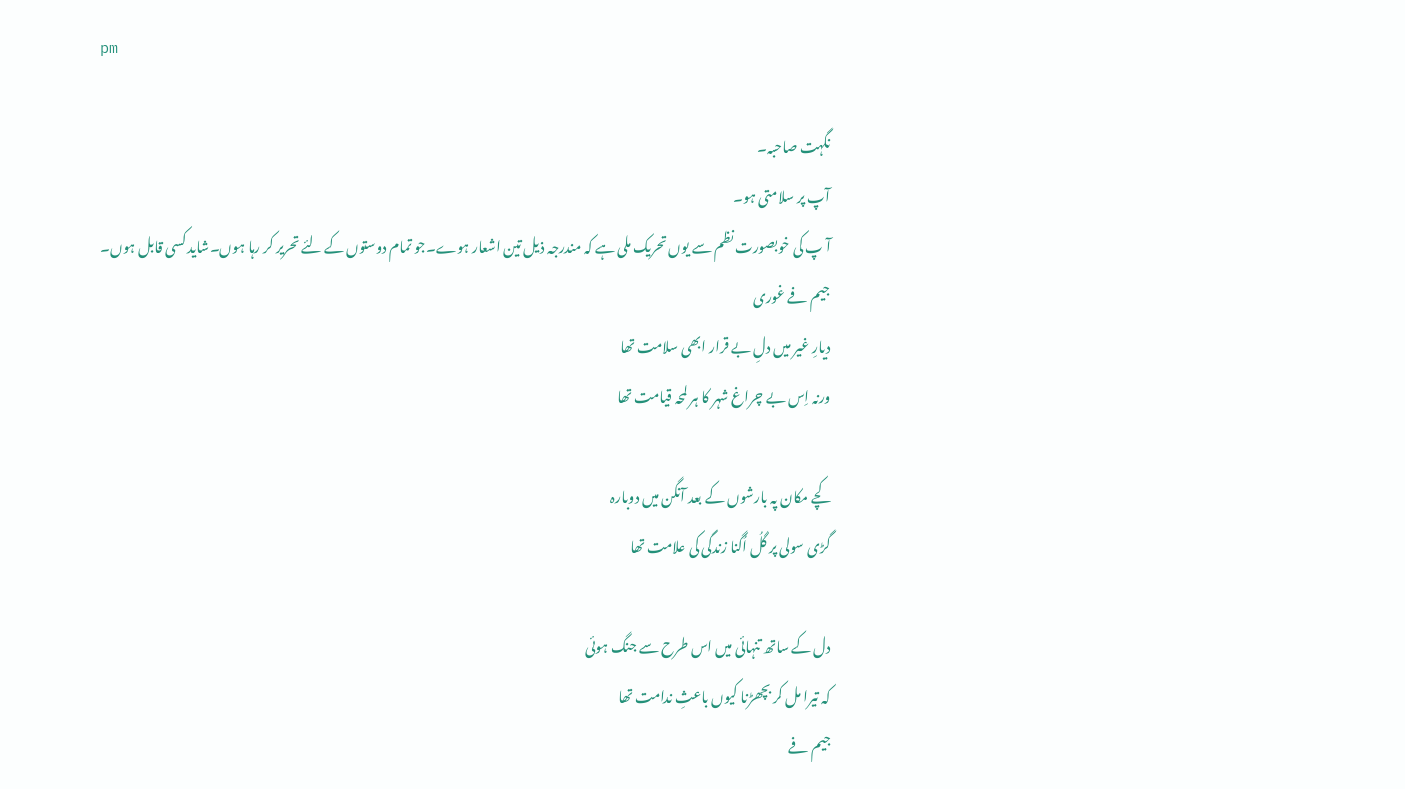pm

    نگہت صاحبہ۔
    آپ پر سلامتی ہو۔
    آ پ کی خوبصورت نظم سے یوں تحریک ملی ہے کہ مندرجہ ذیل تین اشعار ہوے۔جو تمام دوستوں کے لئے تحریر کر رہا ہوں۔شاید کسی قابل ہوں۔
    جیم فے غوری
    دیارِ غیر میں دلِ بے قرار ابھی سلامت تھا
    ورنہ اِس بے چراغ شہر کا ہر لمحہ قیامت تھا

    کچے مکان پہ بارشوں کے بعد آنگن میں دوبارہ
    گڑی سولی پر گلُ اُگنا زندگی کی علامت تھا

    دل کے ساتھ تنہائی میں اس طرح سے جنگ ہوئی
    کہ تیرا مل کر بچھڑنا کیوں باعثِ ندامت تھا
    جیم فے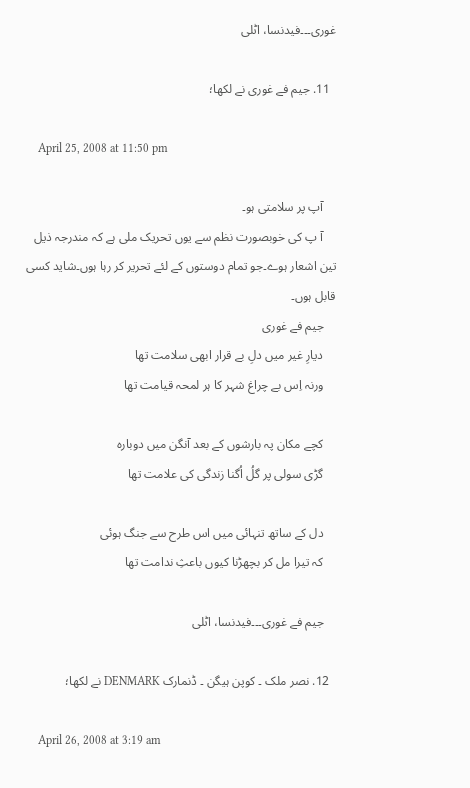غوری۔۔۔فیدنسا، اٹلی

  11. جیم فے غوری نے لکھا؛

    April 25, 2008 at 11:50 pm

    آپ پر سلامتی ہو۔
    آ پ کی خوبصورت نظم سے یوں تحریک ملی ہے کہ مندرجہ ذیل تین اشعار ہوے۔جو تمام دوستوں کے لئے تحریر کر رہا ہوں۔شاید کسی قابل ہوں۔
    جیم فے غوری
    دیارِ غیر میں دلِ بے قرار ابھی سلامت تھا
    ورنہ اِس بے چراغ شہر کا ہر لمحہ قیامت تھا

    کچے مکان پہ بارشوں کے بعد آنگن میں دوبارہ
    گڑی سولی پر گلُ اُگنا زندگی کی علامت تھا

    دل کے ساتھ تنہائی میں اس طرح سے جنگ ہوئی
    کہ تیرا مل کر بچھڑنا کیوں باعثِ ندامت تھا

    جیم فے غوری۔۔۔فیدنسا، اٹلی

  12. نصر ملک ۔ کوپن ہیگن ۔ ڈنمارک DENMARK نے لکھا؛

    April 26, 2008 at 3:19 am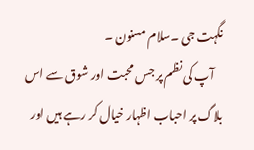نگہت جی ۔سلام مسنون ۔
    آپ کی نظم پر جس محبت اور شوق سے اس بلاگ پر احباب اظہار خیال کر رہے ہیں اور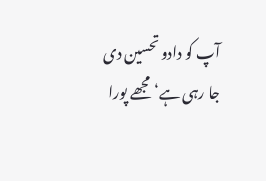آپ کو دادو تحسین دی جا رہی ہے‘ مجھے پورا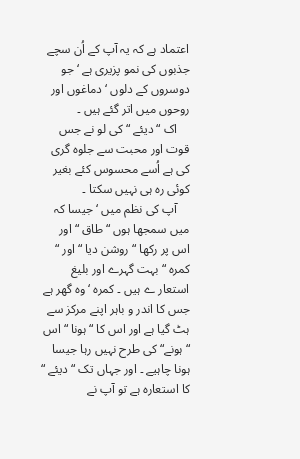اعتماد ہے کہ یہ آپ کے اُن سچے جذبوں کی نمو پزیری ہے ‘ جو دوسروں کے دلوں ‘ دماغوں اور روحوں میں اتر گئے ہیں ۔
    اک “ دیئے “ کی لو نے جس قوت اور محبت سے جلوہ گری کی ہے اُسے محسوس کئے بغیر کوئی رہ ہی نہیں سکتا ۔
    آپ کی نظم میں ‘ جیسا کہ میں سمجھا ہوں “ طاق “ اور اس پر رکھا “ روشن دیا “ اور “ کمرہ “ بہت گہرے اور بلیغ استعار ے ہیں ۔ کمرہ ‘ وہ گھر ہے جس کا اندر و باہر اپنے مرکز سے ہٹ گیا ہے اور اس کا “ ہونا “ اس “ ہونے“ کی طرح نہیں رہا جیسا ہونا چاہیے ۔ اور جہاں تک “ دیئے “ کا استعارہ ہے تو آپ نے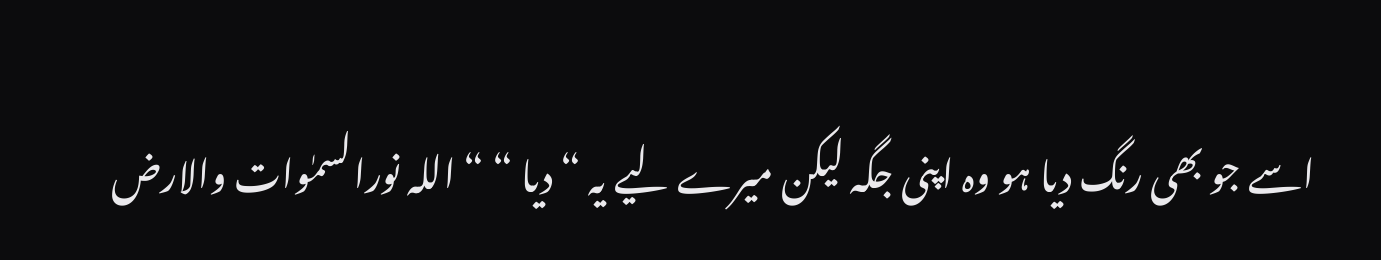اسے جو بھی رنگ دیا ہو وہ اپنی جگہ لیکن میرے لیے یہ “ دیا “ “ اللہ نورالسمٰوات والارض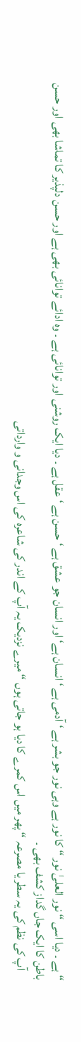“ ہے ۔ دیا اسی “ نور العلیٰ نور “ کا نور ہے وہی نور جو بشر ہے ‘ آدمی ہے ‘ انسان ہے‘ اور انسان جو عشق ہے ‘ حسن ہے ‘ عقل ہے ۔ دیا ایک روشنی اور توانائی ہے ۔ وہ ادائے توانائی بھی ہے اور حسن دلپذیر کا تماشا بھی اور حسن باطن کا ایک جاں گداز کشف بھی ۔
    آپ کی نظم کی یہ سطر یا مصرعہ “ پھر میں اس کمرے کا دیا ہو جاتی ہوں “ میرے نزدیک یہ آپ کے اندر کی شاعرہ کی اس وجدانی و وارداتی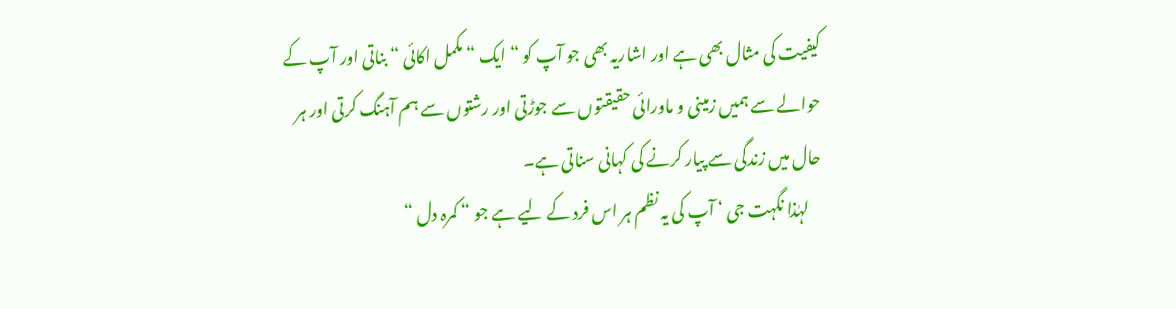کیفیت کی مثال بھی ہے اور اشاریہ بھی جو آپ کو “ ایک “ مکمل اکائی “ بناتی اور آپ کے حوالے سے ہمیں زمینی و ماورائی حقیقتوں سے جوڑتی اور رشتوں سے ہم آہنگ کرتی اور ہر حال میں زندگی سے پیار کرنے کی کہانی سناتی ہے۔
    لہٰذا نگہت جی ‘ آپ کی یہ نظم ہر اس فرد کے لیے ہے جو “ کمرہ دل “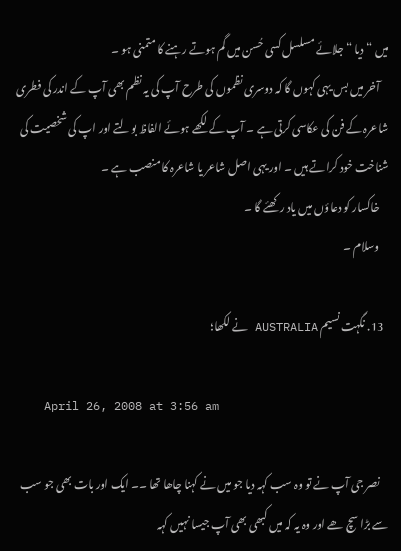میں “ دیا “ جلائے مسلسل کسی حُسن میں گم ہوتے رہنے کا متمنی ہو ۔
    آخر میں بس یہی کہوں گا کہ دوسری نظموں کی طرح آپ کی یہ نظم بھی آپ کے اندر کی فطری شاعرہ کے فن کی عکاسی کرتی ہے ۔ آپ کے لکھے ہوئے الفاظ بولتے اور اپ کی شخصیت کی شناخت خود کراتے ہیں ۔ اور یہی اصل شاعر یا شاعرہ کا منصب ہے ۔
    خاکسار کو دعاؤں میں یاد رکھئے گا ۔
    وسلام ۔

  13. نگہت نسیم AUSTRALIA نے لکھا؛

    April 26, 2008 at 3:56 am

    نصر جی آپ نے تو وہ سب کہہ دیا جو میں نے کہنا چاھا تھا ۔۔ ایک اور بات بھی جو سب سے بڑا سچ ھے اور وہ یہ کہ میں کبھی بھی آپ جیسا نہیں کہہ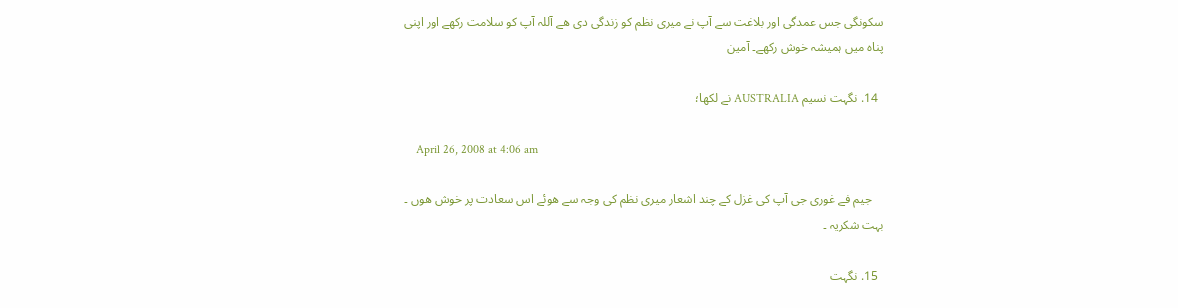سکونگی جس عمدگی اور بلاغت سے آپ نے میری نظم کو زندگی دی ھے آللہ آپ کو سلامت رکھے اور اپنی پناہ میں ہمیشہ خوش رکھے۔ آمین

  14. نگہت نسیم AUSTRALIA نے لکھا؛

    April 26, 2008 at 4:06 am

    جیم فے غوری جی آپ کی غزل کے چند اشعار میری نظم کی وجہ سے ھوئے اس سعادت پر خوش ھوں ۔ بہت شکریہ ۔

  15. نگہت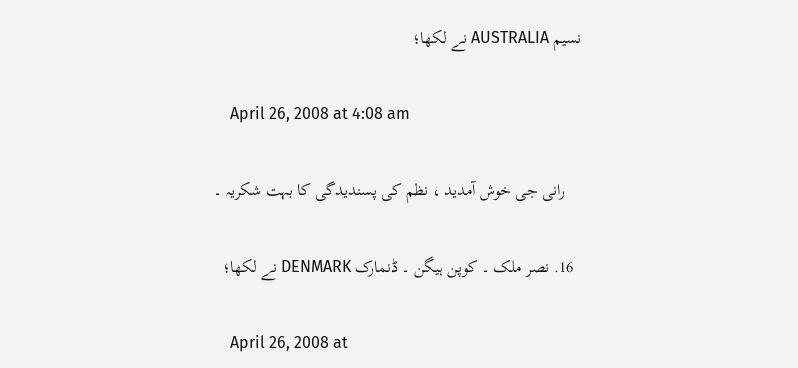نسیم AUSTRALIA نے لکھا؛

    April 26, 2008 at 4:08 am

    رانی جی خوش آمدید ، نظم کی پسندیدگی کا بہت شکریہ ۔

  16. نصر ملک ۔ کوپن ہیگن ۔ ڈنمارک DENMARK نے لکھا؛

    April 26, 2008 at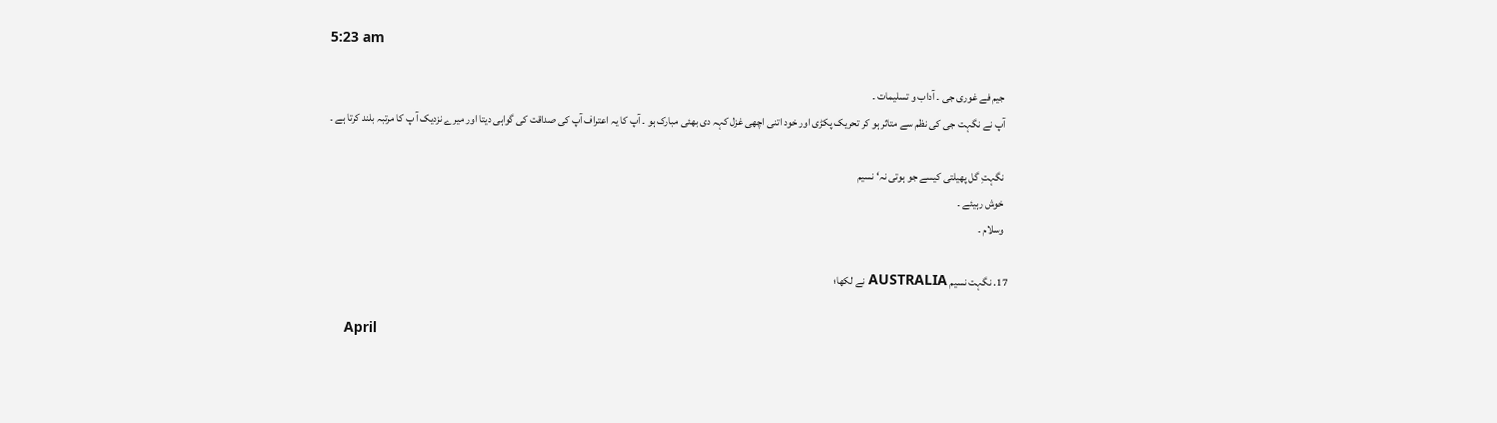5:23 am

    جیم فے غوری جی ۔ آداب و تسلیمات ۔
    آپ نے نگہت جی کی نظم سے متاثر ہو کر تحریک پکڑی اور خود اتنی اچھی غزل کہہ دی بھئی مبارک ہو ۔ آپ کا یہ اعتراف آپ کی صداقت کی گواہی دیتا اور میرے نزدیک آ پ کا مرتبہ بلند کرتا ہے ۔

    نگہتِ گل پھیلتی کیسے جو ہوتی نہ‘ نسیم
    خوش رہیئے ۔
    وسلام ۔

  17. نگہت نسیم AUSTRALIA نے لکھا؛

    April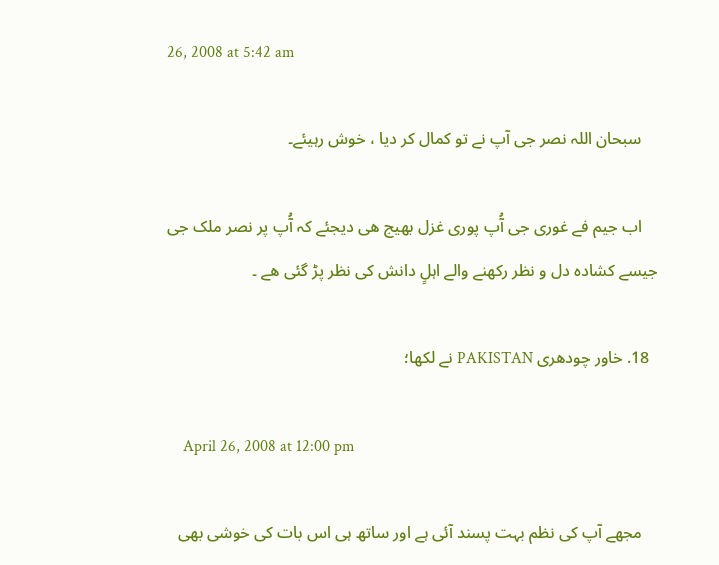26, 2008 at 5:42 am

    سبحان اللہ نصر جی آپ نے تو کمال کر دیا ، خوش رہیئے۔

    اب جیم فے غوری جی آُپ پوری غزل بھیج ھی دیجئے کہ آُپ پر نصر ملک جی جیسے کشادہ دل و نظر رکھنے والے اہلٍ دانش کی نظر پڑ گئی ھے ۔

  18. خاور چودھری PAKISTAN نے لکھا؛

    April 26, 2008 at 12:00 pm

    مجھے آپ کی نظم بہت پسند آئی ہے اور ساتھ ہی اس بات کی خوشی بھی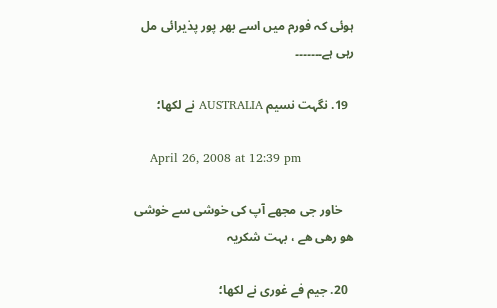ہوئی کہ فورم میں اسے بھر پور پذیرائی مل رہی ہے۔۔۔۔۔۔۔

  19. نگہت نسیم AUSTRALIA نے لکھا؛

    April 26, 2008 at 12:39 pm

    خاور جی مجھے آپ کی خوشی سے خوشی ھو رھی ھے ، بہت شکریہ

  20. جیم فے غوری نے لکھا؛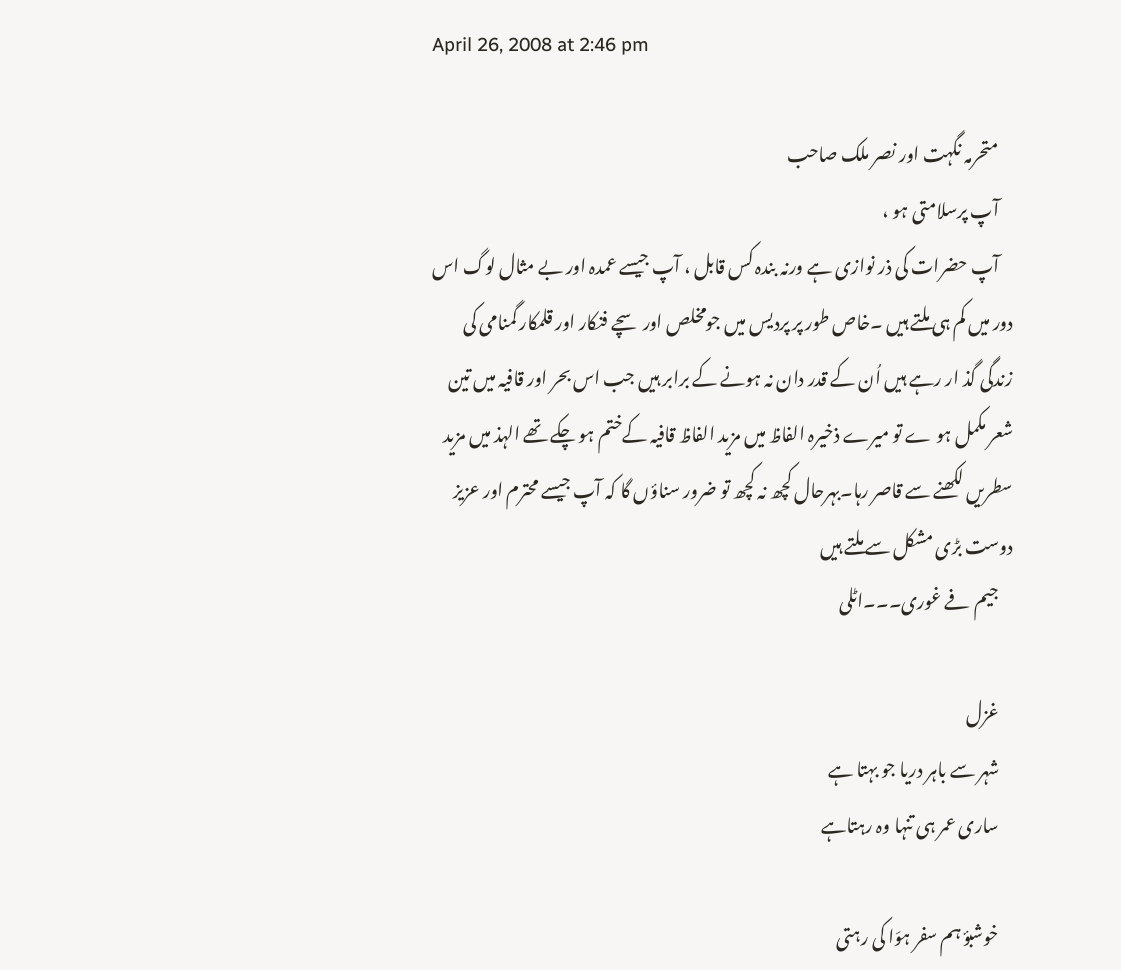April 26, 2008 at 2:46 pm

    متحرمہ نگہت اور نصر ملک صاحب
    آپ پرسلامتی ہو ،
    آپ حضرات کی ذر نوازی ہے ورنہ بندہ کس قابل ، آپ جیسے عمدہ اور بے مثال لوگ اس دور میں کم ہی ملتے ہیں ۔خاص طور پر پردیس میں جومخلص اور سچے فنکار اور قلمکار گمنامی کی زندگی گذ ار رہے ہیں اُن کے قدر دان نہ ہونے کے برابر ہیں جب اس بحر اور قافیہ میں تین شعر مکمل ہو ے تو میرے ذخیرہ الفاظ میں مزید الفاظ قافیہ کےختم ہو چکے تھے الہذ میں مزید سطریں لکھنے سے قاصر رہا۔بہرحال کچھ نہ کچھ تو ضرور سناؤں گا کہ آپ جیسے محترم اور عزیز دوست بڑی مشکل سے ملتے ہیں
    جیم فے غوری۔۔۔اٹلی

    غزل
    شہر سے باہر دریا جو بہتا ہے
    ساری عمر ہی تنہا وہ رہتاہے

    خوشبؤ ہم سفر ہوَا کی رہتی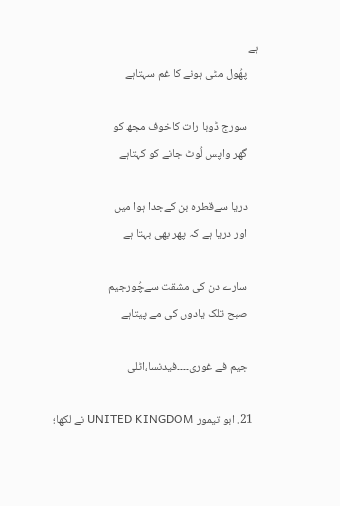ہے
    پھُول مٹی ہونے کا غم سہتاہے

    سورج ڈوبا رات کاخوف مجھ کو
    گھر واپس لُوٹ جانے کو کہتاہے

    دریا سےقطرہ بن کےجدا ہوا میں
    اور دریا ہے کہ پھر بھی بہتا ہے

    سارے دن کی مشقت سےچُورجیم
    صبح تلک یادوں کی مے پیتاہے

    جیم فے غوری۔۔۔۔فیدنسا،اٹلی

  21. ابو تیمور UNITED KINGDOM نے لکھا؛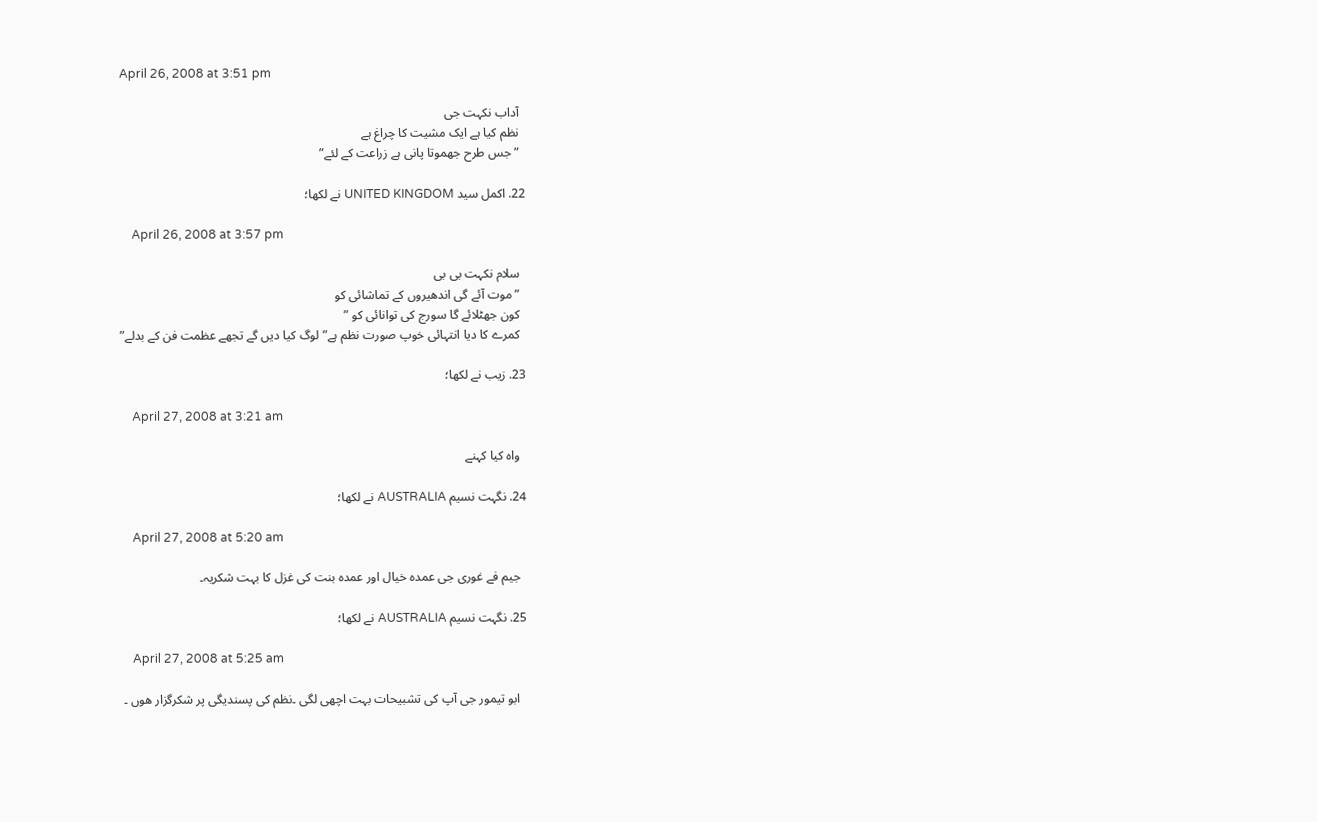April 26, 2008 at 3:51 pm

    آداب نکہت جی
    نظم کیا ہے ایک مشیت کا چراغ ہے
    ”جس طرح جھموتا پانی ہے زراعت کے لئے”

  22. اکمل سید UNITED KINGDOM نے لکھا؛

    April 26, 2008 at 3:57 pm

    سلام نکہت بی بی
    ”موت آئے گی اندھیروں کے تماشائی کو
    کون جھٹلائے گا سورج کی توانائی کو ”
    کمرے کا دیا انتہائی خوپ صورت نظم ہے” لوگ کیا دیں گے تجھے عظمت فن کے بدلے”

  23. زیب نے لکھا؛

    April 27, 2008 at 3:21 am

    واہ کیا کہنے

  24. نگہت نسیم AUSTRALIA نے لکھا؛

    April 27, 2008 at 5:20 am

    جیم فے غوری جی عمدہ خیال اور عمدہ بنت کی غزل کا بہت شکریہ۔

  25. نگہت نسیم AUSTRALIA نے لکھا؛

    April 27, 2008 at 5:25 am

    ابو تیمور جی آپ کی تشبیحات بہت اچھی لگی ۔نظم کی پسندیگی پر شکرگزار ھوں ۔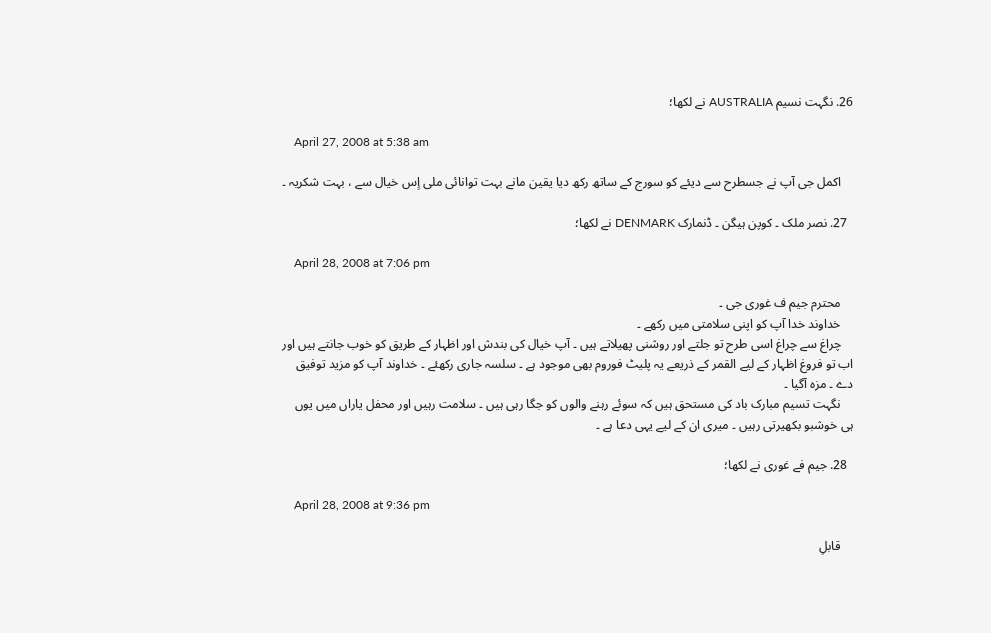26. نگہت نسیم AUSTRALIA نے لکھا؛

    April 27, 2008 at 5:38 am

    اکمل جی آپ نے جسطرح سے دیئے کو سورج کے ساتھ رکھ دیا یقین مانے بہت توانائی ملی اٍس خیال سے ، بہت شکریہ ۔

  27. نصر ملک ۔ کوپن ہیگن ۔ ڈنمارک DENMARK نے لکھا؛

    April 28, 2008 at 7:06 pm

    محترم جیم ف غوری جی ۔
    خداوند خدا آپ کو اپنی سلامتی میں رکھے ۔
    چراغ سے چراغ اسی طرح تو جلتے اور روشنی پھیلاتے ہیں ۔ آپ خیال کی بندش اور اظہار کے طریق کو خوب جانتے ہیں اور اب تو فروغ اظہار کے لیے القمر کے ذریعے یہ پلیٹ فوروم بھی موجود ہے ۔ سلسہ جاری رکھئے ۔ خداوند آپ کو مزید توفیق دے ۔ مزہ آگیا ۔
    نگہت تسیم مبارک باد کی مستحق ہیں کہ سوئے رہنے والوں کو جگا رہی ہیں ۔ سلامت رہیں اور محفل یاراں میں یوں ہی خوشبو بکھیرتی رہیں ۔ میری ان کے لیے یہی دعا ہے ۔

  28. جیم فے غوری نے لکھا؛

    April 28, 2008 at 9:36 pm

    قابلِ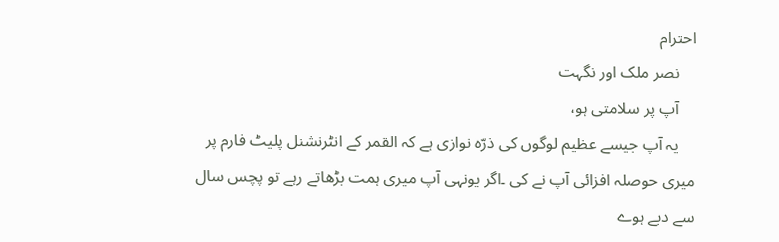احترام
    نصر ملک اور نگہت
    آپ پر سلامتی ہو،
    یہ آپ جیسے عظیم لوگوں کی ذرّہ نوازی ہے کہ القمر کے انٹرنشنل پلیٹ فارم پر میری حوصلہ افزائی آپ نے کی ۔اگر یونہی آپ میری ہمت بڑھاتے رہے تو پچس سال سے دبے ہوے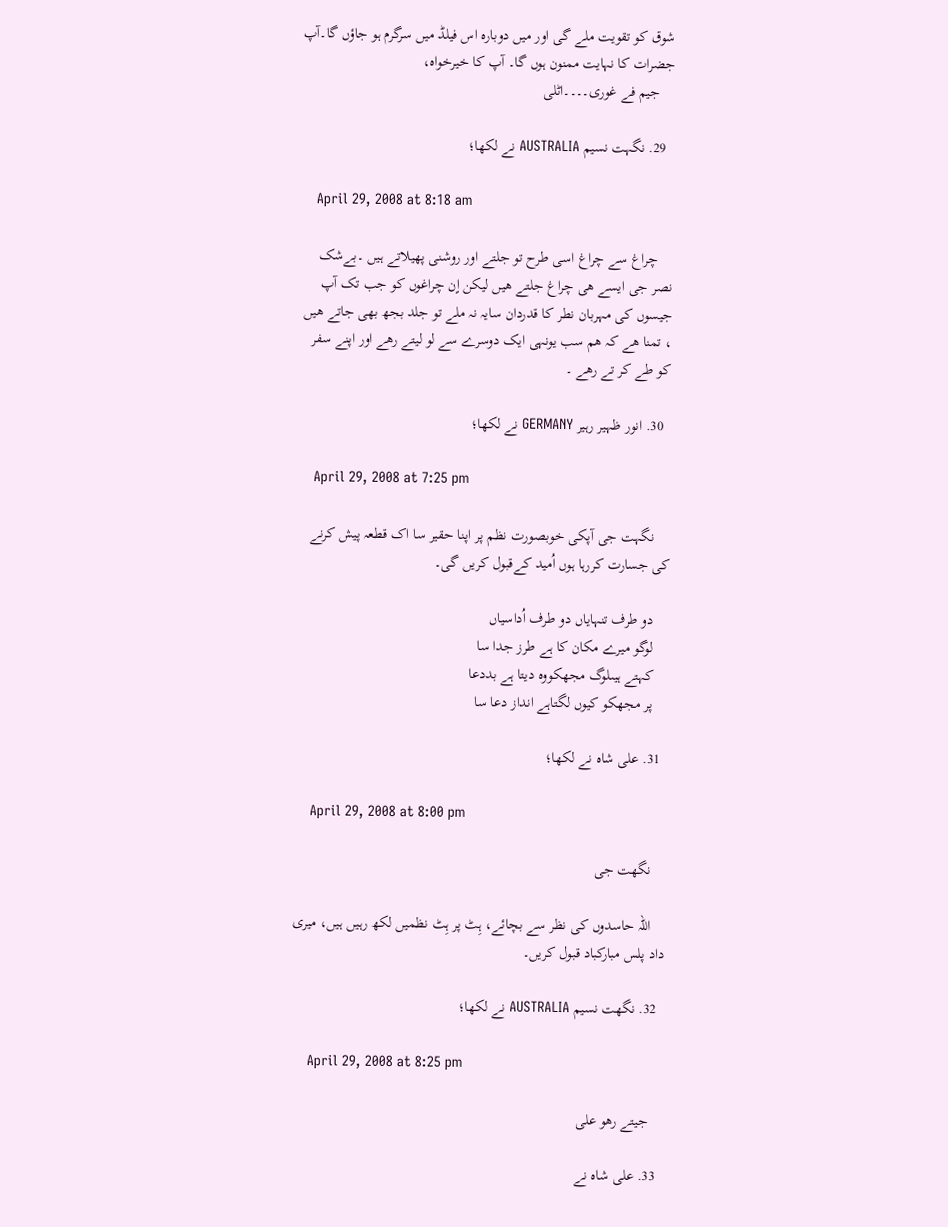شوق کو تقویت ملے گی اور میں دوبارہ اس فیلڈ میں سرگرم ہو جاؤں گا۔آپ جضرات کا نہایت ممنون ہوں گا۔ آپ کا خیرخواہ،
    جیم فے غوری۔۔۔۔اٹلی

  29. نگہت نسیم AUSTRALIA نے لکھا؛

    April 29, 2008 at 8:18 am

    چراغ سے چراغ اسی طرح تو جلتے اور روشنی پھیلاتے ہیں ۔بےشک نصر جی ایسے ھی چراغ جلتے ھیں لیکن اٍن چراغوں کو جب تک آپ جیسوں کی مہربان نطر کا قدردان سایہ نہ ملے تو جلد بجھ بھی جاتے ھیں ، تمنا ھے کہ ھم سب یونہی ایک دوسرے سے لو لیتے رھے اور اپنے سفر کو طے کر تے رھے ۔

  30. انور ظہیر رہیر GERMANY نے لکھا؛

    April 29, 2008 at 7:25 pm

    نگہت جی آپکی خوبصورت نظم پر اپنا حقیر سا اک قطعہ پیش کرنے کی جسارت کررہا ہوں اُمید کےقبول کریں گی۔

    دو طرف تنہایاں دو طرف اُداسیاں
    لوگو میرے مکان کا ہے طرز جدا سا
    کہتے ہیںلوگ مجھکووہ دیتا ہے بددعا
    پر مجھکو کیوں لگتاہے انداز دعا سا

  31. علی شاہ نے لکھا؛

    April 29, 2008 at 8:00 pm

    نگھت جی

    اللہ حاسدوں کی نظر سے بچائے، ہِٹ پر ہِٹ نظمیں لکھ رہیں ہیں، میری داد پلس مبارکباد قبول کریں۔

  32. نگھت نسیم AUSTRALIA نے لکھا؛

    April 29, 2008 at 8:25 pm

    جیتے رھو علی

  33. علی شاہ نے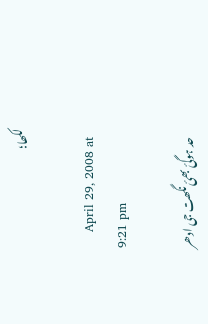لکھا؛

    April 29, 2008 at 9:21 pm

    حد ہوگئ بھئ نگھت جی ادھر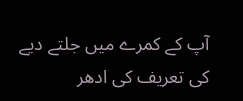آپ کے کمرے میں جلتے دیے کی تعریف کی ادھر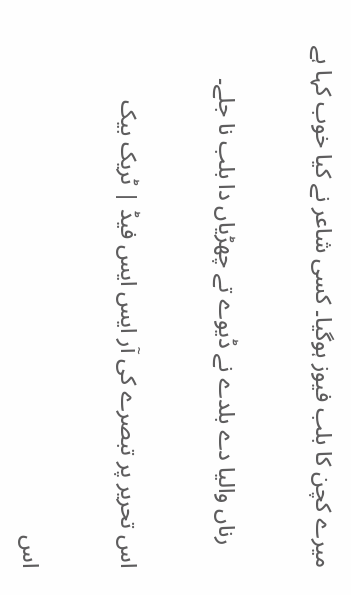میرے کچن کا بلب فیوز ہوگیا۔ کسی شاعر نے کیا خوب کہا ہے

    رناں والیا دے بلدے نے ڈیوے تے چھڑیاں دا بلب نا جلے۔

اس تحریر پر تبصرے کی آر ایس ایس فیڈ | ٹریک بیک

اس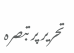تحریر پر تبصرہ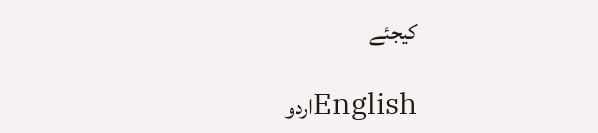کیجئے

Englishاردو